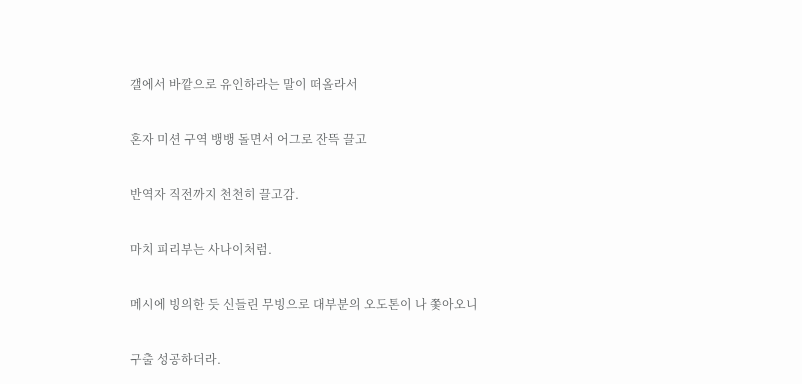갤에서 바깥으로 유인하라는 말이 떠올라서


혼자 미션 구역 뱅뱅 돌면서 어그로 잔뜩 끌고


반역자 직전까지 천천히 끌고감.


마치 피리부는 사나이처럼.


메시에 빙의한 듯 신들린 무빙으로 대부분의 오도톤이 나 쫓아오니


구출 성공하더라.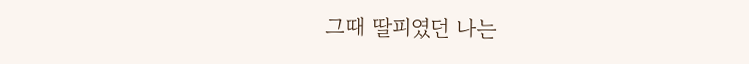그때 딸피였던 나는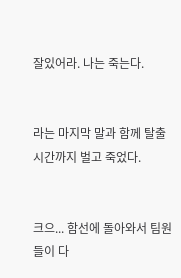잘있어라. 나는 죽는다.


라는 마지막 말과 함께 탈출 시간까지 벌고 죽었다.


크으... 함선에 돌아와서 팀원들이 다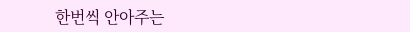한번씩 안아주는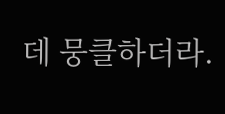데 뭉클하더라.